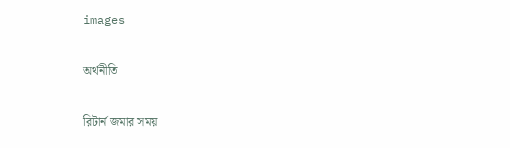images

অর্থনীতি

রিটার্ন জমার সময়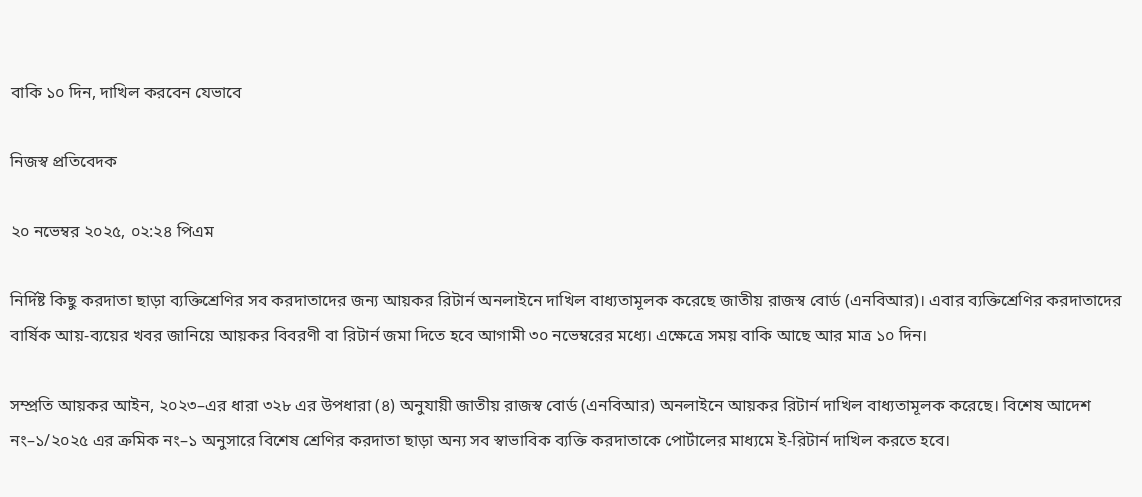বাকি ১০ দিন, দাখিল করবেন যেভাবে

নিজস্ব প্রতিবেদক

২০ নভেম্বর ২০২৫, ০২:২৪ পিএম

নির্দিষ্ট কিছু করদাতা ছাড়া ব্যক্তিশ্রেণির সব করদাতাদের জন্য আয়কর রিটার্ন অনলাইনে দাখিল বাধ্যতামূলক করেছে জাতীয় রাজস্ব বোর্ড (এনবিআর)। এবার ব্যক্তিশ্রেণির করদাতাদের বার্ষিক আয়-ব্যয়ের খবর জানিয়ে আয়কর বিবরণী বা রিটার্ন জমা দিতে হবে আগামী ৩০ নভেম্বরের মধ্যে। এক্ষেত্রে সময় বাকি আছে আর মাত্র ১০ দিন।

সম্প্রতি আয়কর আইন, ২০২৩–এর ধারা ৩২৮ এর উপধারা (৪) অনুযায়ী জাতীয় রাজস্ব বোর্ড (এনবিআর) অনলাইনে আয়কর রিটার্ন দাখিল বাধ্যতামূলক করেছে। বিশেষ আদেশ নং–১/২০২৫ এর ক্রমিক নং–১ অনুসারে বিশেষ শ্রেণির করদাতা ছাড়া অন্য সব স্বাভাবিক ব্যক্তি করদাতাকে পোর্টালের মাধ্যমে ই-রিটার্ন দাখিল করতে হবে।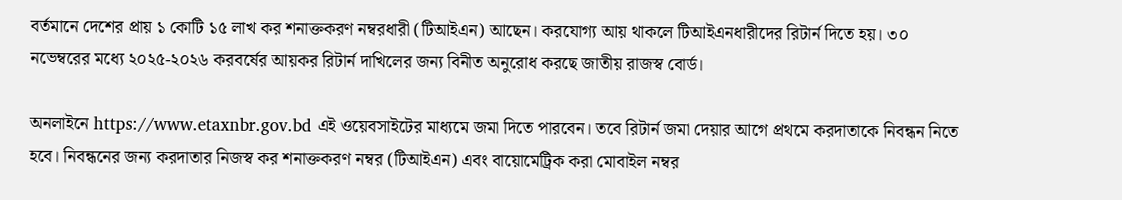বর্তমানে দেশের প্রায় ১ কোটি ১৫ লাখ কর শনাক্তকরণ নম্বরধারী (টিআইএন) আছেন। করযোগ্য আয় থাকলে টিআইএনধারীদের রিটার্ন দিতে হয়। ৩০ নভেম্বরের মধ্যে ২০২৫-২০২৬ করবর্ষের আয়কর রিটার্ন দাখিলের জন্য বিনীত অনুরোধ করছে জাতীয় রাজস্ব বোর্ড।

অনলাইনে https://www.etaxnbr.gov.bd এই ওয়েবসাইটের মাধ্যমে জমা দিতে পারবেন। তবে রিটার্ন জমা দেয়ার আগে প্রথমে করদাতাকে নিবন্ধন নিতে হবে। নিবন্ধনের জন্য করদাতার নিজস্ব কর শনাক্তকরণ নম্বর (টিআইএন) এবং বায়োমেট্রিক করা মোবাইল নম্বর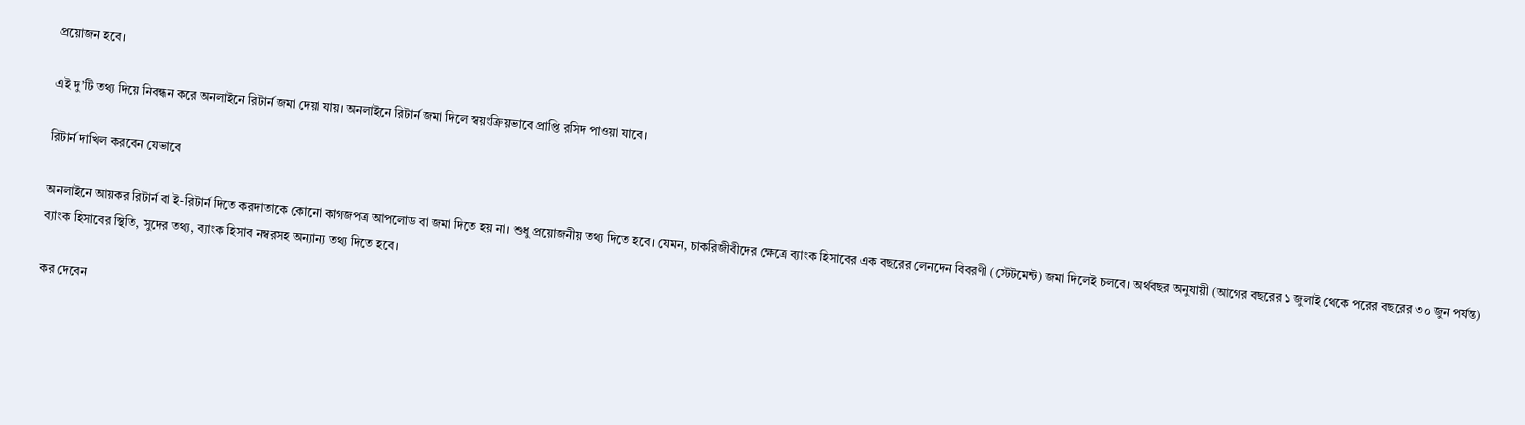প্রয়োজন হবে।

এই দু’টি তথ্য দিয়ে নিবন্ধন করে অনলাইনে রিটার্ন জমা দেয়া যায়। অনলাইনে রিটার্ন জমা দিলে স্বয়ংক্রিয়ভাবে প্রাপ্তি রসিদ পাওয়া যাবে।

রিটার্ন দাখিল করবেন যেভাবে

অনলাইনে আয়কর রিটার্ন বা ই-রিটার্ন দিতে করদাতাকে কোনো কাগজপত্র আপলোড বা জমা দিতে হয় না। শুধু প্রয়োজনীয় তথ্য দিতে হবে। যেমন, চাকরিজীবীদের ক্ষেত্রে ব্যাংক হিসাবের এক বছরের লেনদেন বিবরণী (স্টেটমেন্ট) জমা দিলেই চলবে। অর্থবছর অনুযায়ী (আগের বছরের ১ জুলাই থেকে পরের বছরের ৩০ জুন পর্যন্ত) ব্যাংক হিসাবের স্থিতি, সুদের তথ্য, ব্যাংক হিসাব নম্বরসহ অন্যান্য তথ্য দিতে হবে।

কর দেবেন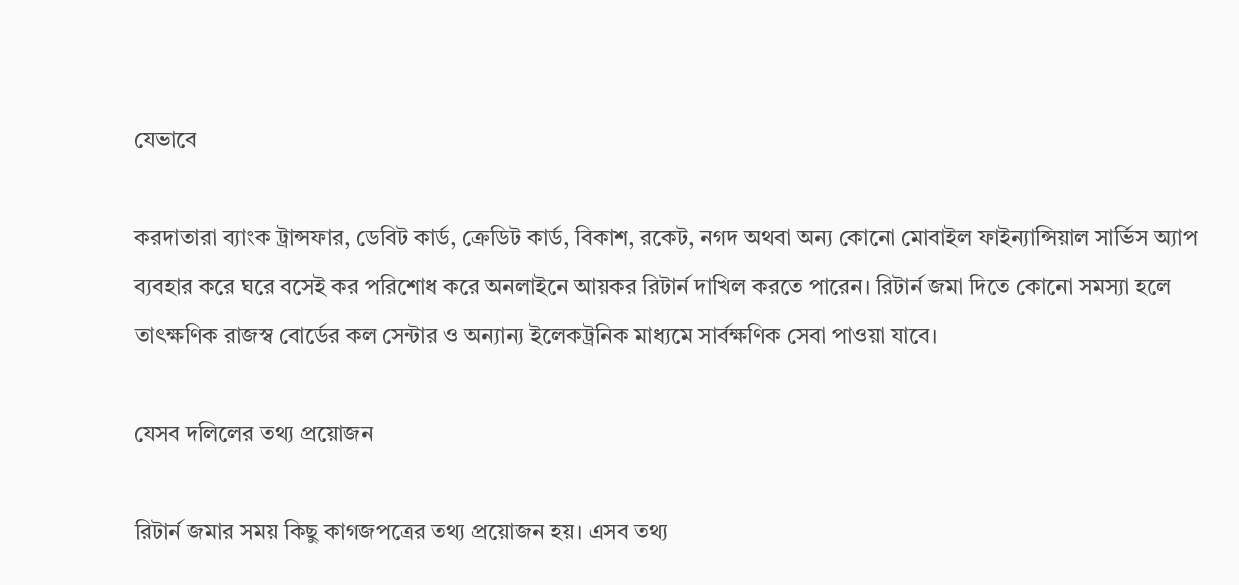যেভাবে

করদাতারা ব্যাংক ট্রান্সফার, ডেবিট কার্ড, ক্রেডিট কার্ড, বিকাশ, রকেট, নগদ অথবা অন্য কোনো মোবাইল ফাইন্যান্সিয়াল সার্ভিস অ্যাপ ব্যবহার করে ঘরে বসেই কর পরিশোধ করে অনলাইনে আয়কর রিটার্ন দাখিল করতে পারেন। রিটার্ন জমা দিতে কোনো সমস্যা হলে তাৎক্ষণিক রাজস্ব বোর্ডের কল সেন্টার ও অন্যান্য ইলেকট্রনিক মাধ্যমে সার্বক্ষণিক সেবা পাওয়া যাবে।

যেসব দলিলের তথ্য প্রয়োজন

রিটার্ন জমার সময় কিছু কাগজপত্রের তথ্য প্রয়োজন হয়। এসব তথ্য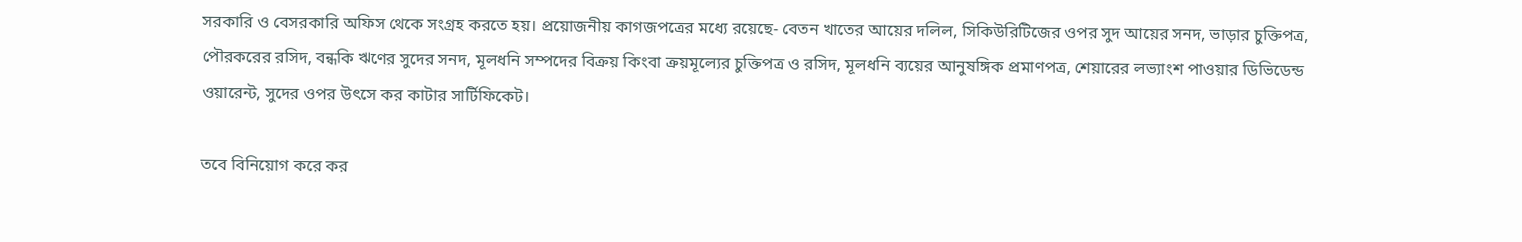সরকারি ও বেসরকারি অফিস থেকে সংগ্রহ করতে হয়। প্রয়োজনীয় কাগজপত্রের মধ্যে রয়েছে- বেতন খাতের আয়ের দলিল, সিকিউরিটিজের ওপর সুদ আয়ের সনদ, ভাড়ার চুক্তিপত্র, পৌরকরের রসিদ, বন্ধকি ঋণের সুদের সনদ, মূলধনি সম্পদের বিক্রয় কিংবা ক্রয়মূল্যের চুক্তিপত্র ও রসিদ, মূলধনি ব্যয়ের আনুষঙ্গিক প্রমাণপত্র, শেয়ারের লভ্যাংশ পাওয়ার ডিভিডেন্ড ওয়ারেন্ট, সুদের ওপর উৎসে কর কাটার সার্টিফিকেট।

তবে বিনিয়োগ করে কর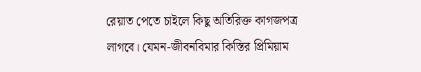রেয়াত পেতে চাইলে কিছু অতিরিক্ত কাগজপত্র লাগবে। যেমন-জীবনবিমার কিস্তির প্রিমিয়াম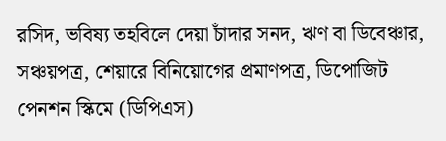রসিদ, ভবিষ্য তহবিলে দেয়া চাঁদার সনদ, ঋণ বা ডিবেঞ্চার, সঞ্চয়পত্র, শেয়ারে বিনিয়োগের প্রমাণপত্র, ডিপোজিট পেনশন স্কিমে (ডিপিএস)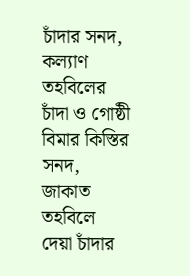চাঁদার সনদ, কল্যাণ তহবিলের চাঁদা ও গোষ্ঠী বিমার কিস্তির সনদ, জাকাত তহবিলে দেয়া চাঁদার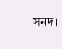সনদ।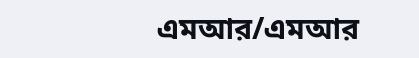এমআর/এমআর